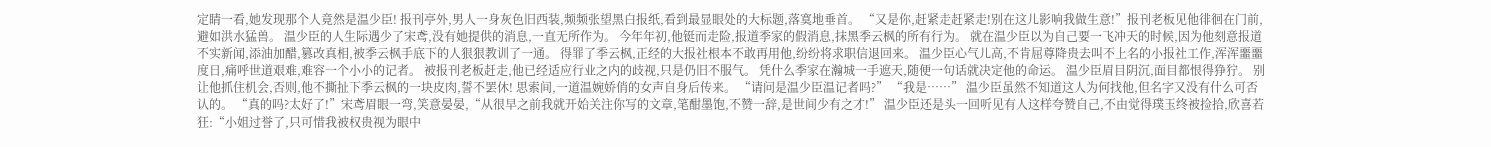定睛一看,她发现那个人竟然是温少臣! 报刊亭外,男人一身灰色旧西装,频频张望黑白报纸,看到最显眼处的大标题,落寞地垂首。 “又是你,赶紧走赶紧走!别在这儿影响我做生意!”报刊老板见他徘徊在门前,避如洪水猛兽。 温少臣的人生际遇少了宋鸢,没有她提供的消息,一直无所作为。 今年年初,他铤而走险,报道季家的假消息,抹黑季云枫的所有行为。 就在温少臣以为自己要一飞冲天的时候,因为他刻意报道不实新闻,添油加醋,篡改真相,被季云枫手底下的人狠狠教训了一通。 得罪了季云枫,正经的大报社根本不敢再用他,纷纷将求职信退回来。 温少臣心气儿高,不肯屈尊降贵去叫不上名的小报社工作,浑浑噩噩度日,痛呼世道艰难,难容一个小小的记者。 被报刊老板赶走,他已经适应行业之内的歧视,只是仍旧不服气。 凭什么季家在瀚城一手遮天,随便一句话就决定他的命运。 温少臣眉目阴沉,面目都恨得狰狞。 别让他抓住机会,否则,他不撕扯下季云枫的一块皮肉,誓不罢休! 思索间,一道温婉娇俏的女声自身后传来。 “请问是温少臣温记者吗?” “我是……” 温少臣虽然不知道这人为何找他,但名字又没有什么可否认的。 “真的吗?太好了!”宋鸢眉眼一弯,笑意晏晏,“从很早之前我就开始关注你写的文章,笔酣墨饱,不赞一辞,是世间少有之才!” 温少臣还是头一回听见有人这样夸赞自己,不由觉得璞玉终被捡拾,欣喜若狂:“小姐过誉了,只可惜我被权贵视为眼中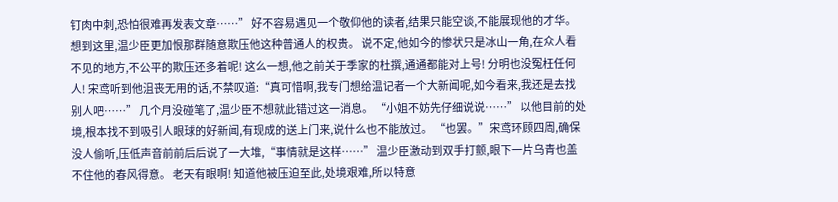钉肉中刺,恐怕很难再发表文章……” 好不容易遇见一个敬仰他的读者,结果只能空谈,不能展现他的才华。 想到这里,温少臣更加恨那群随意欺压他这种普通人的权贵。 说不定,他如今的惨状只是冰山一角,在众人看不见的地方,不公平的欺压还多着呢! 这么一想,他之前关于季家的杜撰,通通都能对上号! 分明也没冤枉任何人! 宋鸢听到他沮丧无用的话,不禁叹道:“真可惜啊,我专门想给温记者一个大新闻呢,如今看来,我还是去找别人吧……” 几个月没碰笔了,温少臣不想就此错过这一消息。 “小姐不妨先仔细说说……” 以他目前的处境,根本找不到吸引人眼球的好新闻,有现成的送上门来,说什么也不能放过。 “也罢。”宋鸢环顾四周,确保没人偷听,压低声音前前后后说了一大堆,“事情就是这样……” 温少臣激动到双手打颤,眼下一片乌青也盖不住他的春风得意。 老天有眼啊! 知道他被压迫至此,处境艰难,所以特意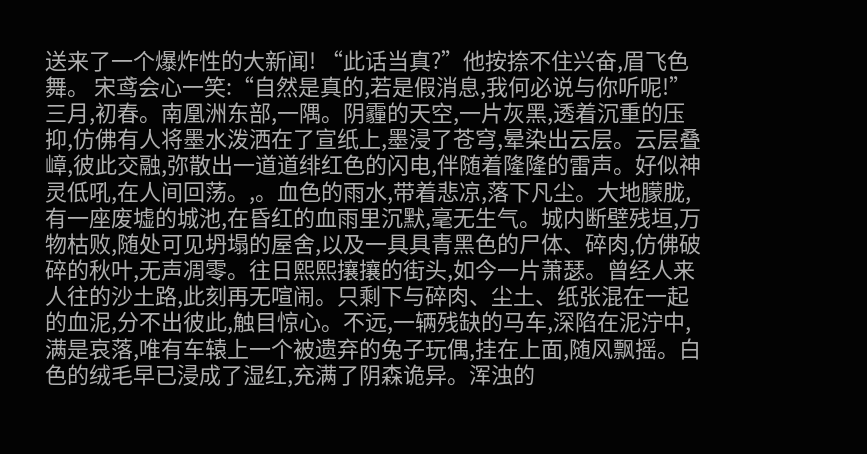送来了一个爆炸性的大新闻! “此话当真?”他按捺不住兴奋,眉飞色舞。 宋鸢会心一笑:“自然是真的,若是假消息,我何必说与你听呢!”
三月,初春。南凰洲东部,一隅。阴霾的天空,一片灰黑,透着沉重的压抑,仿佛有人将墨水泼洒在了宣纸上,墨浸了苍穹,晕染出云层。云层叠嶂,彼此交融,弥散出一道道绯红色的闪电,伴随着隆隆的雷声。好似神灵低吼,在人间回荡。,。血色的雨水,带着悲凉,落下凡尘。大地朦胧,有一座废墟的城池,在昏红的血雨里沉默,毫无生气。城内断壁残垣,万物枯败,随处可见坍塌的屋舍,以及一具具青黑色的尸体、碎肉,仿佛破碎的秋叶,无声凋零。往日熙熙攘攘的街头,如今一片萧瑟。曾经人来人往的沙土路,此刻再无喧闹。只剩下与碎肉、尘土、纸张混在一起的血泥,分不出彼此,触目惊心。不远,一辆残缺的马车,深陷在泥泞中,满是哀落,唯有车辕上一个被遗弃的兔子玩偶,挂在上面,随风飘摇。白色的绒毛早已浸成了湿红,充满了阴森诡异。浑浊的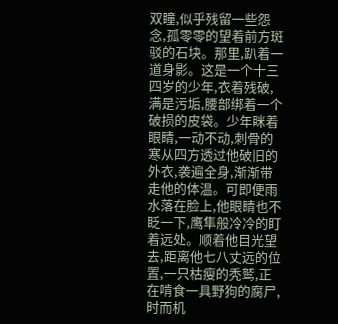双瞳,似乎残留一些怨念,孤零零的望着前方斑驳的石块。那里,趴着一道身影。这是一个十三四岁的少年,衣着残破,满是污垢,腰部绑着一个破损的皮袋。少年眯着眼睛,一动不动,刺骨的寒从四方透过他破旧的外衣,袭遍全身,渐渐带走他的体温。可即便雨水落在脸上,他眼睛也不眨一下,鹰隼般冷冷的盯着远处。顺着他目光望去,距离他七八丈远的位置,一只枯瘦的秃鹫,正在啃食一具野狗的腐尸,时而机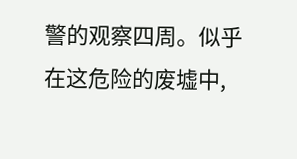警的观察四周。似乎在这危险的废墟中,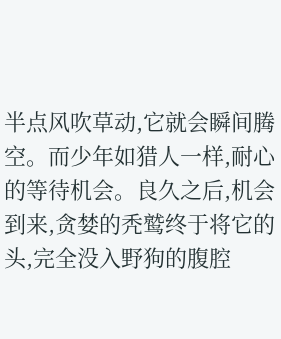半点风吹草动,它就会瞬间腾空。而少年如猎人一样,耐心的等待机会。良久之后,机会到来,贪婪的秃鹫终于将它的头,完全没入野狗的腹腔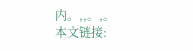内。,,。,。
本文链接: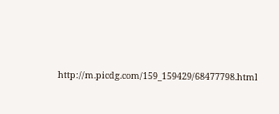http://m.picdg.com/159_159429/68477798.html